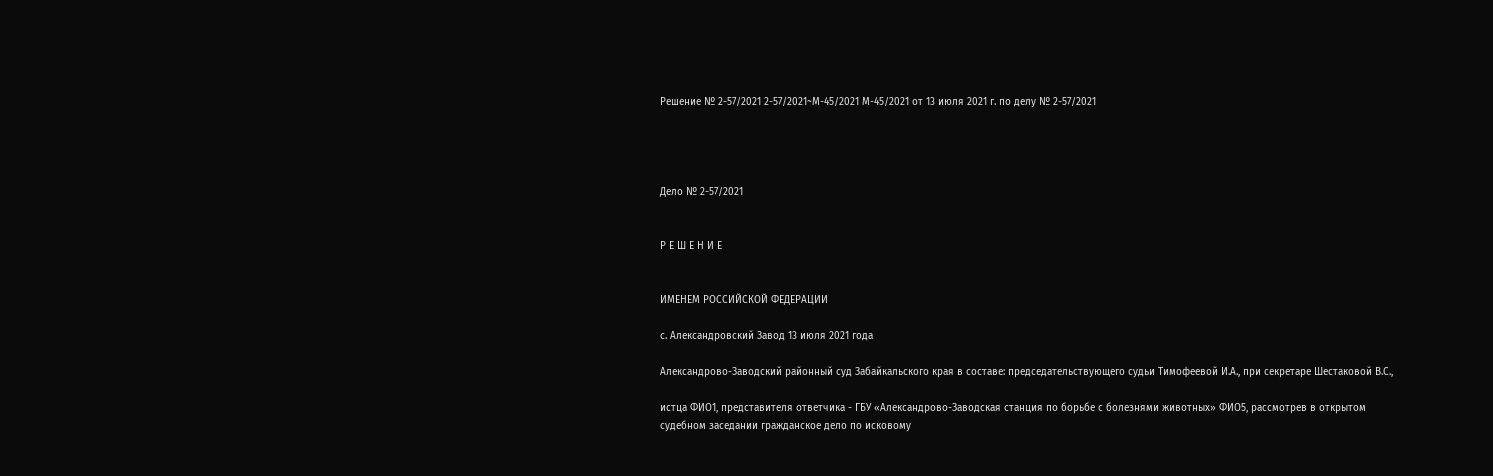Решение № 2-57/2021 2-57/2021~М-45/2021 М-45/2021 от 13 июля 2021 г. по делу № 2-57/2021




Дело № 2-57/2021


Р Е Ш Е Н И Е


ИМЕНЕМ РОССИЙСКОЙ ФЕДЕРАЦИИ

с. Александровский Завод 13 июля 2021 года

Александрово-Заводский районный суд Забайкальского края в составе: председательствующего судьи Тимофеевой И.А., при секретаре Шестаковой В.С.,

истца ФИО1, представителя ответчика - ГБУ «Александрово-Заводская станция по борьбе с болезнями животных» ФИО5, рассмотрев в открытом судебном заседании гражданское дело по исковому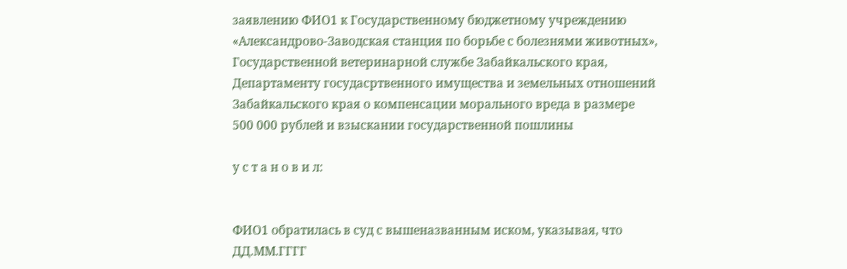заявлению ФИО1 к Государственному бюджетному учреждению «Александрово-Заводская станция по борьбе с болезнями животных», Государственной ветеринарной службе Забайкальского края, Департаменту госудасртвенного имущества и земельных отношений Забайкальского края о компенсации морального вреда в размере 500 000 рублей и взыскании государственной пошлины

у с т а н о в и л:


ФИО1 обратилась в суд с вышеназванным иском, указывая, что ДД.ММ.ГГГГ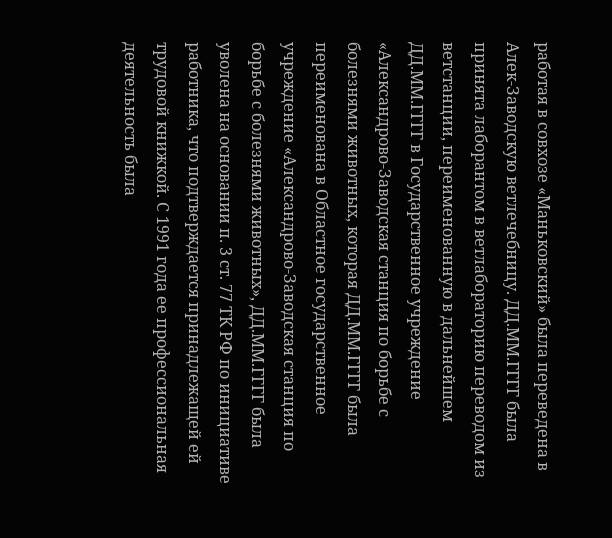работая в совхозе «Маньковский» была переведена в Алек-Заводскую ветлечебницу. ДД.ММ.ГГГГ была принята лаборантом в ветлабораторию переводом из ветстанции, переименованную в дальнейшем ДД.ММ.ГГГГ в Государственное учреждение «Александрово-Заводская станция по борьбе с болезнями животных, которая ДД.ММ.ГГГГ была переименована в Областное государственное учреждение «Александрово-Заводская станция по борьбе с болезнями животных», ДД.ММ.ГГГГ была уволена на основании п. 3 ст. 77 ТК РФ по инициативе работника, что подтверждается принадлежащей ей трудовой книжкой. С 1991 года ее профессиональная деятельность была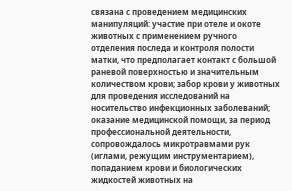связана с проведением медицинских манипуляций: участие при отеле и окоте животных с применением ручного отделения последа и контроля полости матки, что предполагает контакт с большой раневой поверхностью и значительным количеством крови; забор крови у животных для проведения исследований на носительство инфекционных заболеваний; оказание медицинской помощи, за период профессиональной деятельности, сопровождалось микротравмами рук (иглами, режущим инструментарием), попаданием крови и биологических жидкостей животных на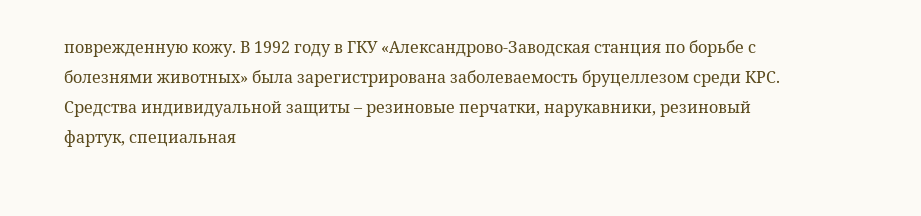поврежденную кожу. В 1992 году в ГКУ «Александрово-Заводская станция по борьбе с болезнями животных» была зарегистрирована заболеваемость бруцеллезом среди КРС. Средства индивидуальной защиты – резиновые перчатки, нарукавники, резиновый фартук, специальная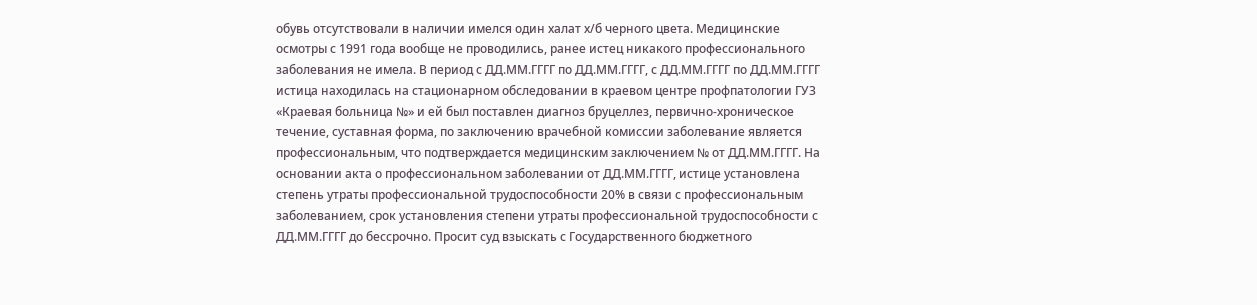обувь отсутствовали в наличии имелся один халат х/б черного цвета. Медицинские осмотры с 1991 года вообще не проводились, ранее истец никакого профессионального заболевания не имела. В период с ДД.ММ.ГГГГ по ДД.ММ.ГГГГ, с ДД.ММ.ГГГГ по ДД.ММ.ГГГГ истица находилась на стационарном обследовании в краевом центре профпатологии ГУЗ «Краевая больница №» и ей был поставлен диагноз бруцеллез, первично-хроническое течение, суставная форма, по заключению врачебной комиссии заболевание является профессиональным, что подтверждается медицинским заключением № от ДД.ММ.ГГГГ. На основании акта о профессиональном заболевании от ДД.ММ.ГГГГ, истице установлена степень утраты профессиональной трудоспособности 20% в связи с профессиональным заболеванием, срок установления степени утраты профессиональной трудоспособности с ДД.ММ.ГГГГ до бессрочно. Просит суд взыскать с Государственного бюджетного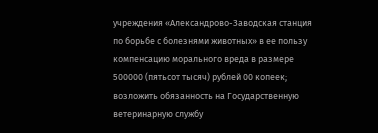учреждения «Александрово-Заводская станция по борьбе с болезнями животных» в ее пользу компенсацию морального вреда в размере 500000 (пятьсот тысяч) рублей 00 копеек; возложить обязанность на Государственную ветеринарную службу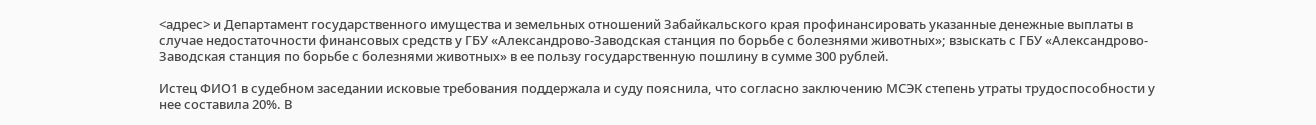<адрес> и Департамент государственного имущества и земельных отношений Забайкальского края профинансировать указанные денежные выплаты в случае недостаточности финансовых средств у ГБУ «Александрово-Заводская станция по борьбе с болезнями животных»; взыскать с ГБУ «Александрово-Заводская станция по борьбе с болезнями животных» в ее пользу государственную пошлину в сумме 300 рублей.

Истец ФИО1 в судебном заседании исковые требования поддержала и суду пояснила, что согласно заключению МСЭК степень утраты трудоспособности у нее составила 20%. В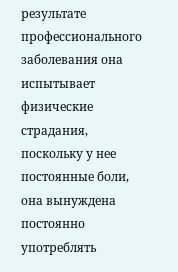результате профессионального заболевания она испытывает физические страдания, поскольку у нее постоянные боли, она вынуждена постоянно употреблять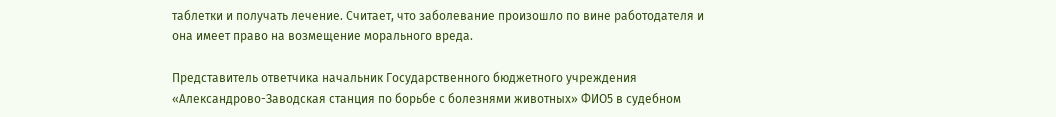таблетки и получать лечение. Считает, что заболевание произошло по вине работодателя и она имеет право на возмещение морального вреда.

Представитель ответчика начальник Государственного бюджетного учреждения «Александрово-Заводская станция по борьбе с болезнями животных» ФИО5 в судебном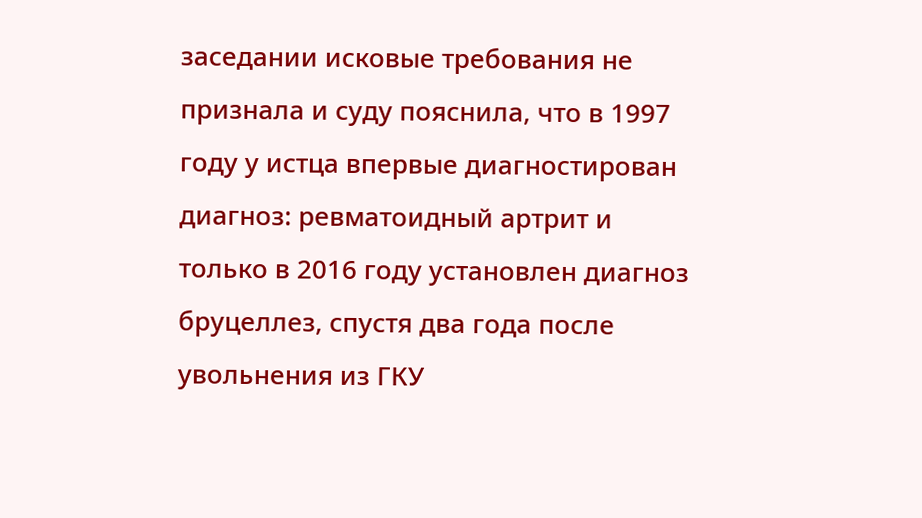заседании исковые требования не признала и суду пояснила, что в 1997 году у истца впервые диагностирован диагноз: ревматоидный артрит и только в 2016 году установлен диагноз бруцеллез, спустя два года после увольнения из ГКУ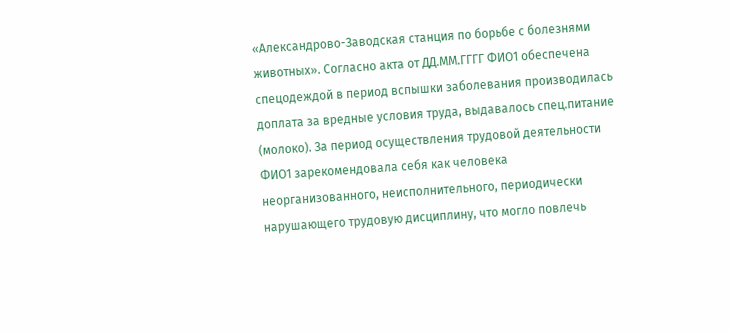«Александрово-Заводская станция по борьбе с болезнями животных». Согласно акта от ДД.ММ.ГГГГ ФИО1 обеспечена спецодеждой в период вспышки заболевания производилась доплата за вредные условия труда, выдавалось спец.питание (молоко). За период осуществления трудовой деятельности ФИО1 зарекомендовала себя как человека неорганизованного, неисполнительного, периодически нарушающего трудовую дисциплину, что могло повлечь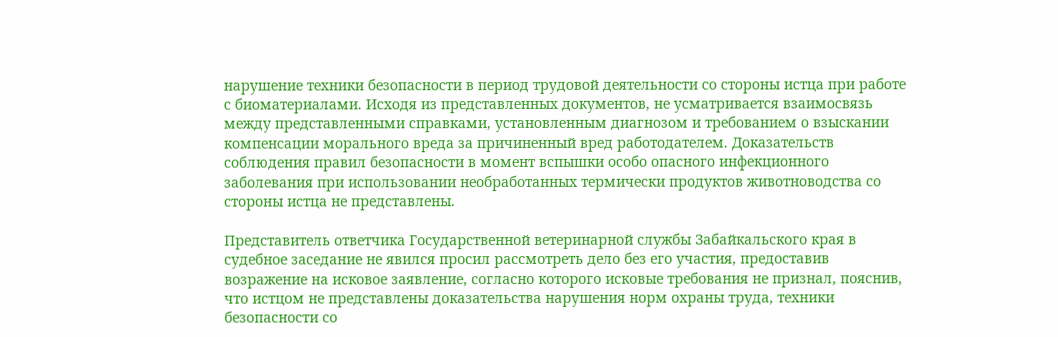нарушение техники безопасности в период трудовой деятельности со стороны истца при работе с биоматериалами. Исходя из представленных документов, не усматривается взаимосвязь между представленными справками, установленным диагнозом и требованием о взыскании компенсации морального вреда за причиненный вред работодателем. Доказательств соблюдения правил безопасности в момент вспышки особо опасного инфекционного заболевания при использовании необработанных термически продуктов животноводства со стороны истца не представлены.

Представитель ответчика Государственной ветеринарной службы Забайкальского края в судебное заседание не явился просил рассмотреть дело без его участия, предоставив возражение на исковое заявление, согласно которого исковые требования не признал, пояснив, что истцом не представлены доказательства нарушения норм охраны труда, техники безопасности со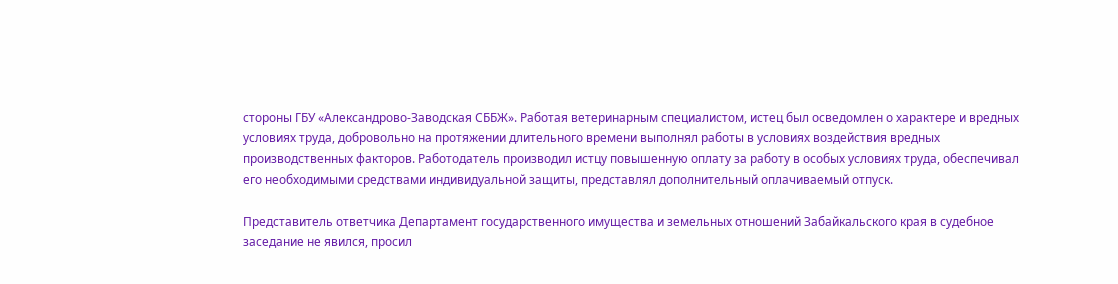стороны ГБУ «Александрово-Заводская СББЖ». Работая ветеринарным специалистом, истец был осведомлен о характере и вредных условиях труда, добровольно на протяжении длительного времени выполнял работы в условиях воздействия вредных производственных факторов. Работодатель производил истцу повышенную оплату за работу в особых условиях труда, обеспечивал его необходимыми средствами индивидуальной защиты, представлял дополнительный оплачиваемый отпуск.

Представитель ответчика Департамент государственного имущества и земельных отношений Забайкальского края в судебное заседание не явился, просил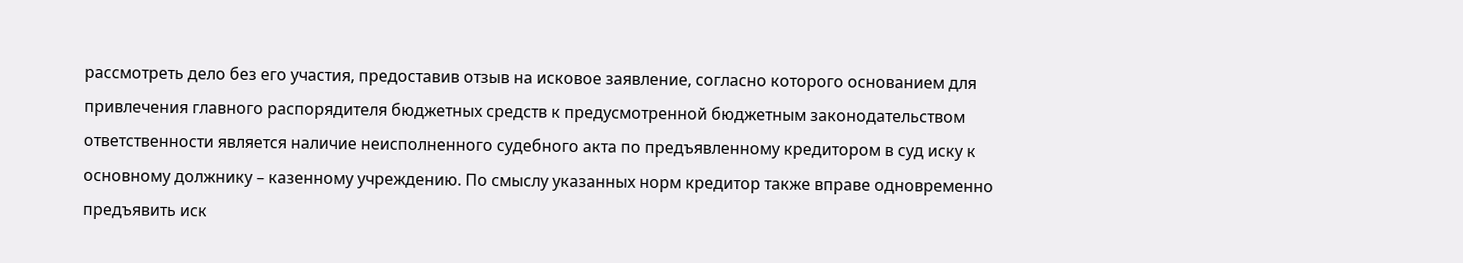рассмотреть дело без его участия, предоставив отзыв на исковое заявление, согласно которого основанием для привлечения главного распорядителя бюджетных средств к предусмотренной бюджетным законодательством ответственности является наличие неисполненного судебного акта по предъявленному кредитором в суд иску к основному должнику – казенному учреждению. По смыслу указанных норм кредитор также вправе одновременно предъявить иск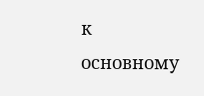к основному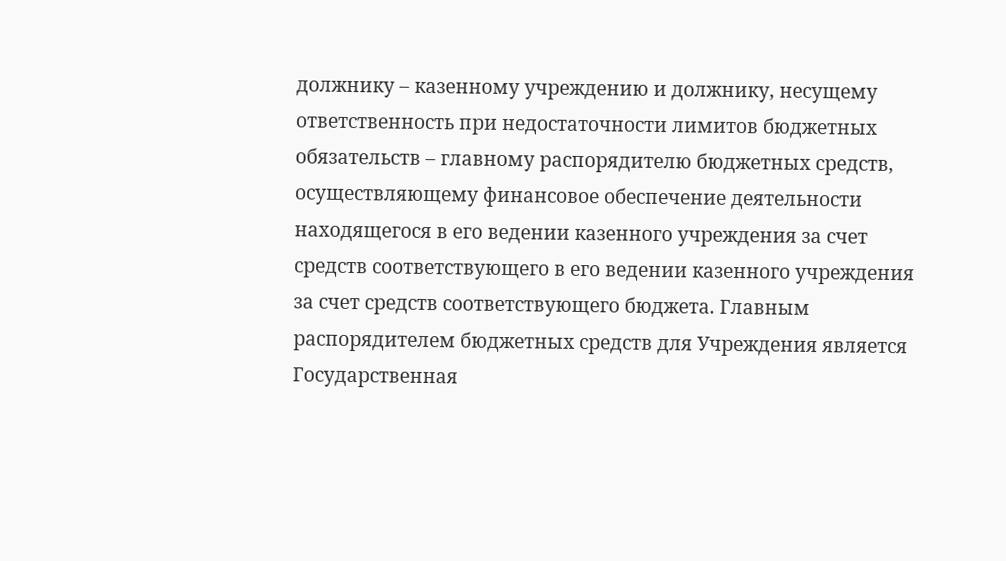должнику – казенному учреждению и должнику, несущему ответственность при недостаточности лимитов бюджетных обязательств – главному распорядителю бюджетных средств, осуществляющему финансовое обеспечение деятельности находящегося в его ведении казенного учреждения за счет средств соответствующего в его ведении казенного учреждения за счет средств соответствующего бюджета. Главным распорядителем бюджетных средств для Учреждения является Государственная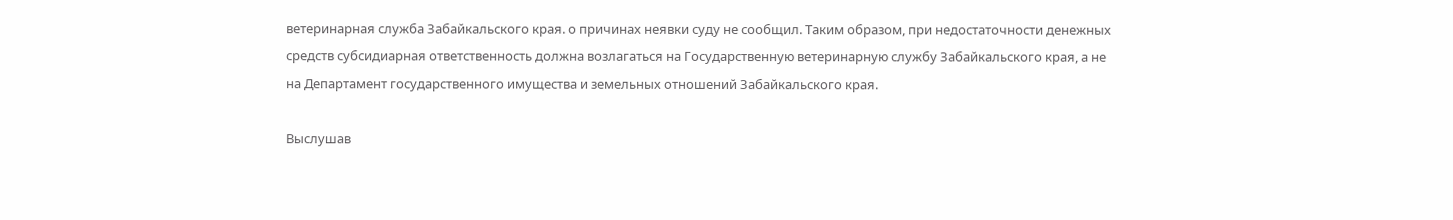ветеринарная служба Забайкальского края. о причинах неявки суду не сообщил. Таким образом, при недостаточности денежных средств субсидиарная ответственность должна возлагаться на Государственную ветеринарную службу Забайкальского края, а не на Департамент государственного имущества и земельных отношений Забайкальского края.

Выслушав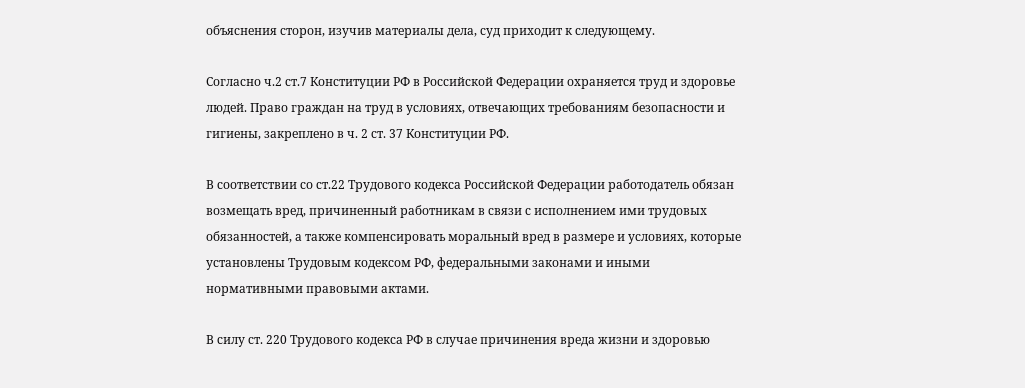объяснения сторон, изучив материалы дела, суд приходит к следующему.

Согласно ч.2 ст.7 Конституции РФ в Российской Федерации охраняется труд и здоровье людей. Право граждан на труд в условиях, отвечающих требованиям безопасности и гигиены, закреплено в ч. 2 ст. 37 Конституции РФ.

В соответствии со ст.22 Трудового кодекса Российской Федерации работодатель обязан возмещать вред, причиненный работникам в связи с исполнением ими трудовых обязанностей, а также компенсировать моральный вред в размере и условиях, которые установлены Трудовым кодексом РФ, федеральными законами и иными нормативными правовыми актами.

В силу ст. 220 Трудового кодекса РФ в случае причинения вреда жизни и здоровью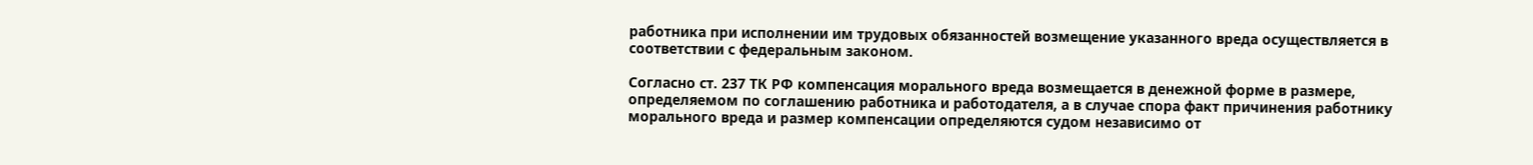работника при исполнении им трудовых обязанностей возмещение указанного вреда осуществляется в соответствии с федеральным законом.

Согласно ст. 237 ТК РФ компенсация морального вреда возмещается в денежной форме в размере, определяемом по соглашению работника и работодателя, а в случае спора факт причинения работнику морального вреда и размер компенсации определяются судом независимо от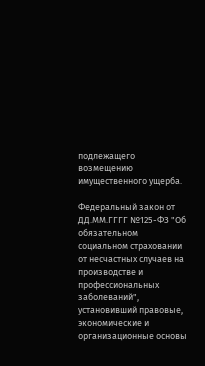подлежащего возмещению имущественного ущерба.

Федеральный закон от ДД.ММ.ГГГГ №125-ФЗ "Об обязательном социальном страховании от несчастных случаев на производстве и профессиональных заболеваний", установивший правовые, экономические и организационные основы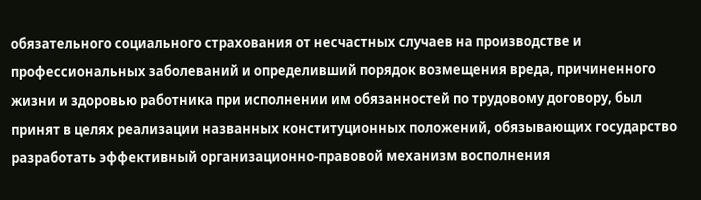обязательного социального страхования от несчастных случаев на производстве и профессиональных заболеваний и определивший порядок возмещения вреда, причиненного жизни и здоровью работника при исполнении им обязанностей по трудовому договору, был принят в целях реализации названных конституционных положений, обязывающих государство разработать эффективный организационно-правовой механизм восполнения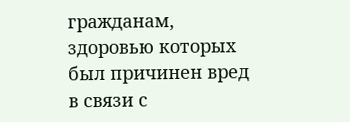гражданам, здоровью которых был причинен вред в связи с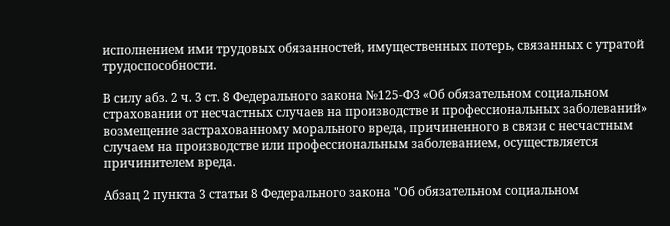исполнением ими трудовых обязанностей, имущественных потерь, связанных с утратой трудоспособности.

В силу абз. 2 ч. 3 ст. 8 Федерального закона №125-ФЗ «Об обязательном социальном страховании от несчастных случаев на производстве и профессиональных заболеваний» возмещение застрахованному морального вреда, причиненного в связи с несчастным случаем на производстве или профессиональным заболеванием, осуществляется причинителем вреда.

Абзац 2 пункта 3 статьи 8 Федерального закона "Об обязательном социальном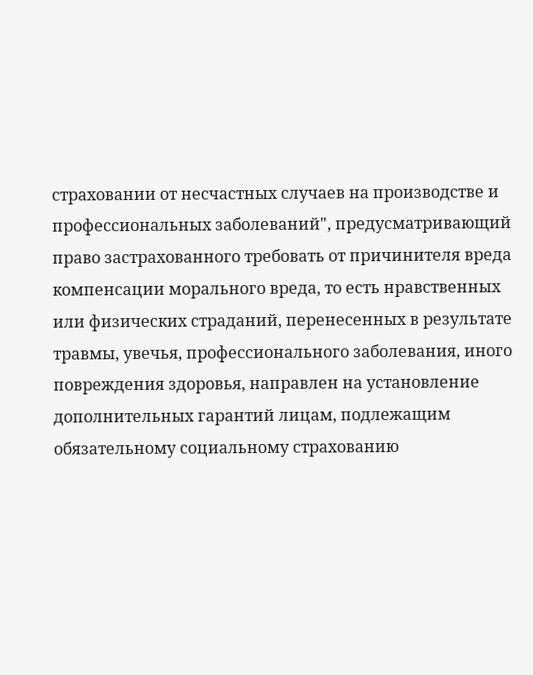страховании от несчастных случаев на производстве и профессиональных заболеваний", предусматривающий право застрахованного требовать от причинителя вреда компенсации морального вреда, то есть нравственных или физических страданий, перенесенных в результате травмы, увечья, профессионального заболевания, иного повреждения здоровья, направлен на установление дополнительных гарантий лицам, подлежащим обязательному социальному страхованию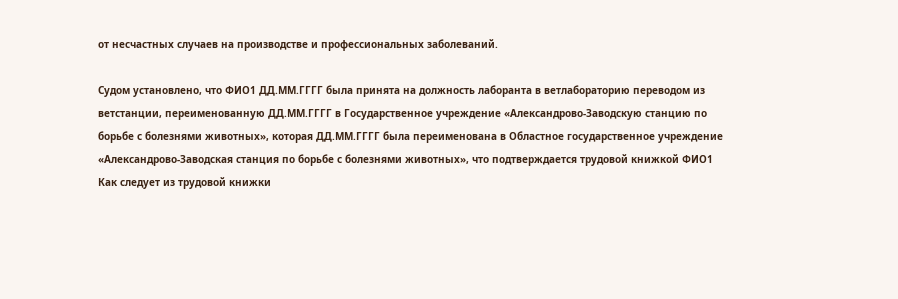от несчастных случаев на производстве и профессиональных заболеваний.

Судом установлено, что ФИО1 ДД.ММ.ГГГГ была принята на должность лаборанта в ветлабораторию переводом из ветстанции, переименованную ДД.ММ.ГГГГ в Государственное учреждение «Александрово-Заводскую станцию по борьбе с болезнями животных», которая ДД.ММ.ГГГГ была переименована в Областное государственное учреждение «Александрово-Заводская станция по борьбе с болезнями животных», что подтверждается трудовой книжкой ФИО1 Как следует из трудовой книжки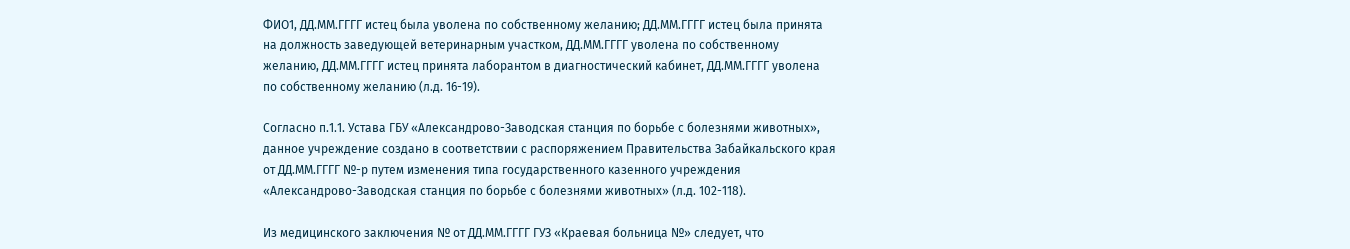ФИО1, ДД.ММ.ГГГГ истец была уволена по собственному желанию; ДД.ММ.ГГГГ истец была принята на должность заведующей ветеринарным участком, ДД.ММ.ГГГГ уволена по собственному желанию, ДД.ММ.ГГГГ истец принята лаборантом в диагностический кабинет, ДД.ММ.ГГГГ уволена по собственному желанию (л.д. 16-19).

Согласно п.1.1. Устава ГБУ «Александрово-Заводская станция по борьбе с болезнями животных», данное учреждение создано в соответствии с распоряжением Правительства Забайкальского края от ДД.ММ.ГГГГ №-р путем изменения типа государственного казенного учреждения «Александрово-Заводская станция по борьбе с болезнями животных» (л.д. 102-118).

Из медицинского заключения № от ДД.ММ.ГГГГ ГУЗ «Краевая больница №» следует, что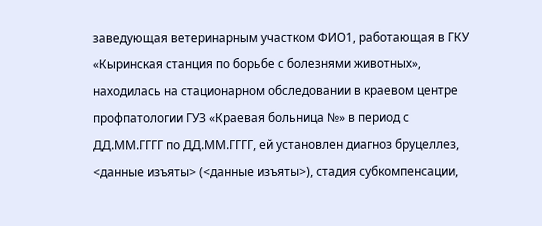заведующая ветеринарным участком ФИО1, работающая в ГКУ «Кыринская станция по борьбе с болезнями животных», находилась на стационарном обследовании в краевом центре профпатологии ГУЗ «Краевая больница №» в период с ДД.ММ.ГГГГ по ДД.ММ.ГГГГ, ей установлен диагноз бруцеллез, <данные изъяты> (<данные изъяты>), стадия субкомпенсации,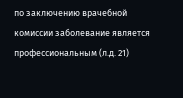по заключению врачебной комиссии заболевание является профессиональным (л.д. 21)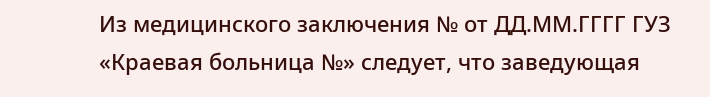Из медицинского заключения № от ДД.ММ.ГГГГ ГУЗ «Краевая больница №» следует, что заведующая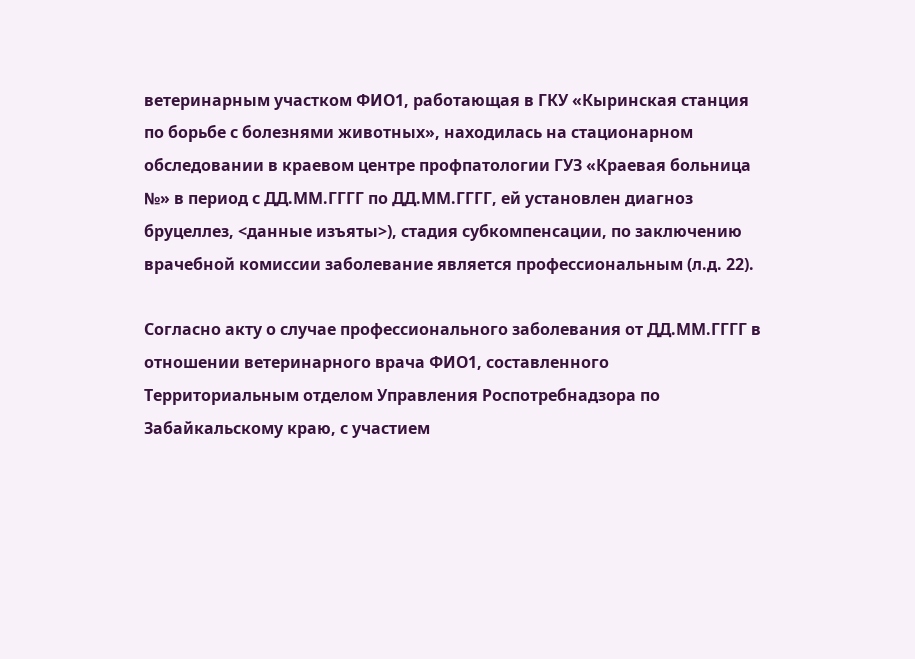ветеринарным участком ФИО1, работающая в ГКУ «Кыринская станция по борьбе с болезнями животных», находилась на стационарном обследовании в краевом центре профпатологии ГУЗ «Краевая больница №» в период с ДД.ММ.ГГГГ по ДД.ММ.ГГГГ, ей установлен диагноз бруцеллез, <данные изъяты>), стадия субкомпенсации, по заключению врачебной комиссии заболевание является профессиональным (л.д. 22).

Согласно акту о случае профессионального заболевания от ДД.ММ.ГГГГ в отношении ветеринарного врача ФИО1, составленного Территориальным отделом Управления Роспотребнадзора по Забайкальскому краю, с участием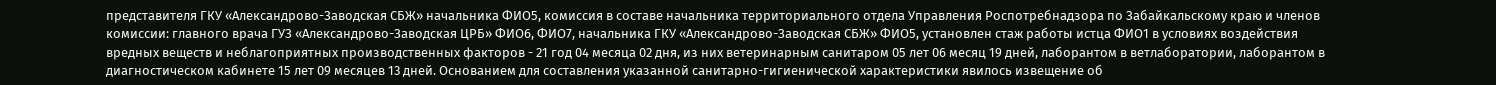представителя ГКУ «Александрово-Заводская СБЖ» начальника ФИО5, комиссия в составе начальника территориального отдела Управления Роспотребнадзора по Забайкальскому краю и членов комиссии: главного врача ГУЗ «Александрово-Заводская ЦРБ» ФИО6, ФИО7, начальника ГКУ «Александрово-Заводская СБЖ» ФИО5, установлен стаж работы истца ФИО1 в условиях воздействия вредных веществ и неблагоприятных производственных факторов - 21 год 04 месяца 02 дня, из них ветеринарным санитаром 05 лет 06 месяц 19 дней, лаборантом в ветлаборатории, лаборантом в диагностическом кабинете 15 лет 09 месяцев 13 дней. Основанием для составления указанной санитарно-гигиенической характеристики явилось извещение об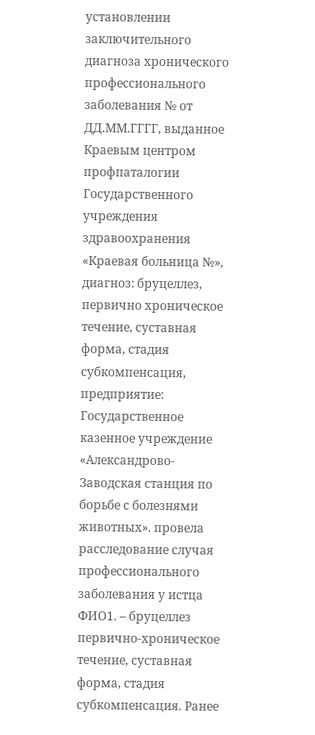установлении заключительного диагноза хронического профессионального заболевания № от ДД.ММ.ГГГГ, выданное Краевым центром профпаталогии Государственного учреждения здравоохранения «Краевая больница №», диагноз: бруцеллез, первично хроническое течение, суставная форма, стадия субкомпенсация, предприятие: Государственное казенное учреждение «Александрово-Заводская станция по борьбе с болезнями животных». провела расследование случая профессионального заболевания у истца ФИО1. – бруцеллез первично-хроническое течение, суставная форма, стадия субкомпенсация. Ранее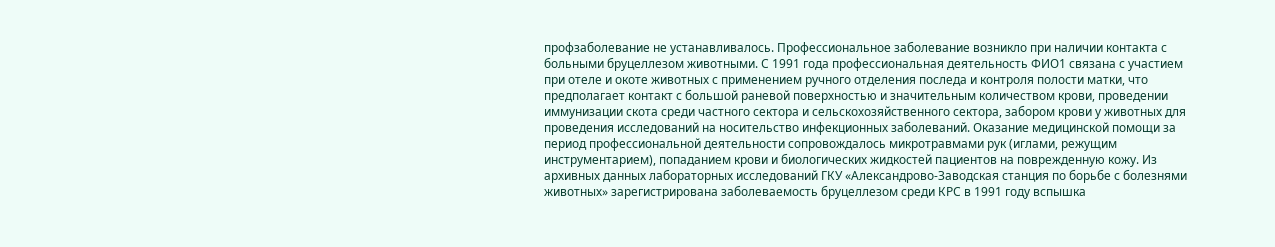профзаболевание не устанавливалось. Профессиональное заболевание возникло при наличии контакта с больными бруцеллезом животными. С 1991 года профессиональная деятельность ФИО1 связана с участием при отеле и окоте животных с применением ручного отделения последа и контроля полости матки, что предполагает контакт с большой раневой поверхностью и значительным количеством крови, проведении иммунизации скота среди частного сектора и сельскохозяйственного сектора, забором крови у животных для проведения исследований на носительство инфекционных заболеваний. Оказание медицинской помощи за период профессиональной деятельности сопровождалось микротравмами рук (иглами, режущим инструментарием), попаданием крови и биологических жидкостей пациентов на поврежденную кожу. Из архивных данных лабораторных исследований ГКУ «Александрово-Заводская станция по борьбе с болезнями животных» зарегистрирована заболеваемость бруцеллезом среди КРС в 1991 году вспышка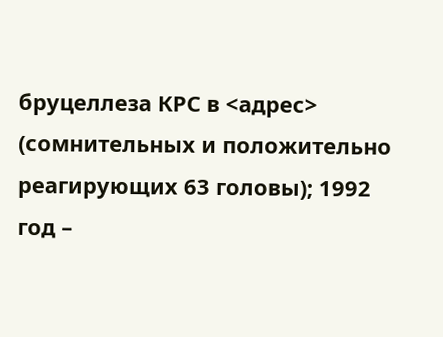бруцеллеза КРС в <адрес> (сомнительных и положительно реагирующих 63 головы); 1992 год –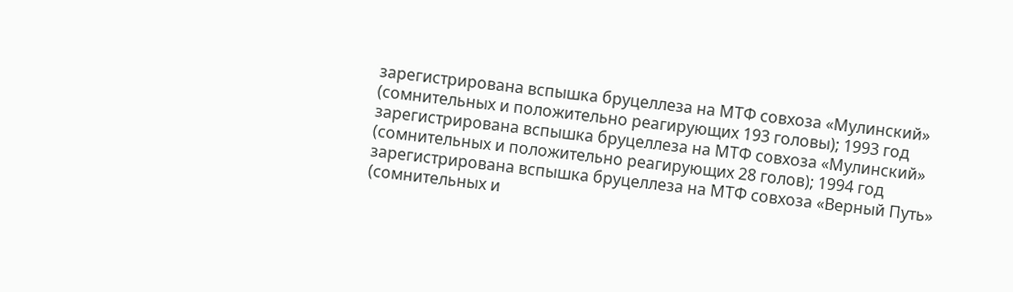зарегистрирована вспышка бруцеллеза на МТФ совхоза «Мулинский» (сомнительных и положительно реагирующих 193 головы); 1993 год зарегистрирована вспышка бруцеллеза на МТФ совхоза «Мулинский» (сомнительных и положительно реагирующих 28 голов); 1994 год зарегистрирована вспышка бруцеллеза на МТФ совхоза «Верный Путь» (сомнительных и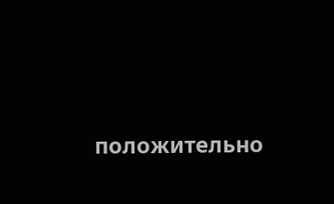положительно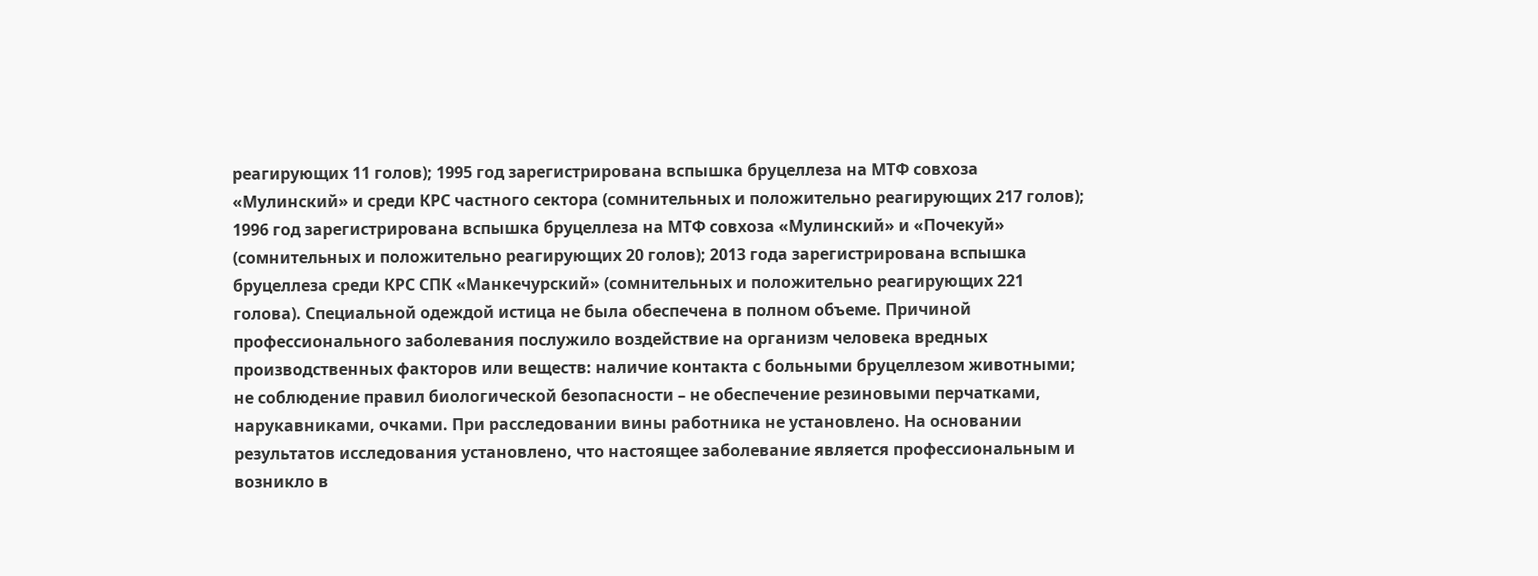реагирующих 11 голов); 1995 год зарегистрирована вспышка бруцеллеза на МТФ совхоза «Мулинский» и среди КРС частного сектора (сомнительных и положительно реагирующих 217 голов); 1996 год зарегистрирована вспышка бруцеллеза на МТФ совхоза «Мулинский» и «Почекуй» (сомнительных и положительно реагирующих 20 голов); 2013 года зарегистрирована вспышка бруцеллеза среди КРС СПК «Манкечурский» (сомнительных и положительно реагирующих 221 голова). Специальной одеждой истица не была обеспечена в полном объеме. Причиной профессионального заболевания послужило воздействие на организм человека вредных производственных факторов или веществ: наличие контакта с больными бруцеллезом животными; не соблюдение правил биологической безопасности – не обеспечение резиновыми перчатками, нарукавниками, очками. При расследовании вины работника не установлено. На основании результатов исследования установлено, что настоящее заболевание является профессиональным и возникло в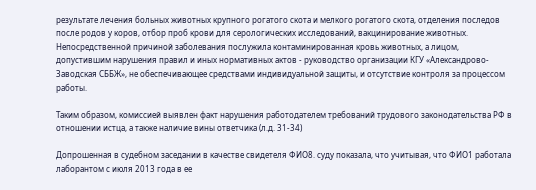результате лечения больных животных крупного рогатого скота и мелкого рогатого скота, отделения последов после родов у коров, отбор проб крови для серологических исследований, вакцинирование животных. Непосредственной причиной заболевания послужила контаминированная кровь животных, а лицом, допустившим нарушения правил и иных нормативных актов - руководство организации КГУ «Александрово-Заводская СББЖ», не обеспечивающее средствами индивидуальной защиты, и отсутствие контроля за процессом работы.

Таким образом, комиссией выявлен факт нарушения работодателем требований трудового законодательства РФ в отношении истца, а также наличие вины ответчика (л.д. 31-34)

Допрошенная в судебном заседании в качестве свидетеля ФИО8. суду показала, что учитывая, что ФИО1 работала лаборантом с июля 2013 года в ее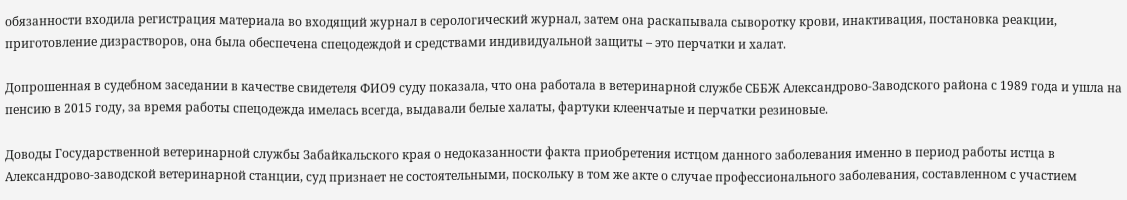обязанности входила регистрация материала во входящий журнал в серологический журнал, затем она раскапывала сыворотку крови, инактивация, постановка реакции, приготовление дизрастворов, она была обеспечена спецодеждой и средствами индивидуальной защиты – это перчатки и халат.

Допрошенная в судебном заседании в качестве свидетеля ФИО9 суду показала, что она работала в ветеринарной службе СББЖ Александрово-Заводского района с 1989 года и ушла на пенсию в 2015 году, за время работы спецодежда имелась всегда, выдавали белые халаты, фартуки клеенчатые и перчатки резиновые.

Доводы Государственной ветеринарной службы Забайкальского края о недоказанности факта приобретения истцом данного заболевания именно в период работы истца в Александрово-заводской ветеринарной станции, суд признает не состоятельными, поскольку в том же акте о случае профессионального заболевания, составленном с участием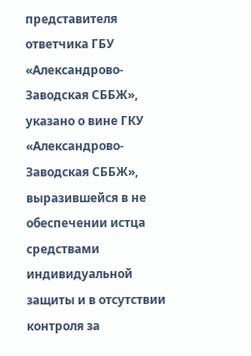представителя ответчика ГБУ «Александрово-Заводская СББЖ», указано о вине ГКУ «Александрово-Заводская СББЖ», выразившейся в не обеспечении истца средствами индивидуальной защиты и в отсутствии контроля за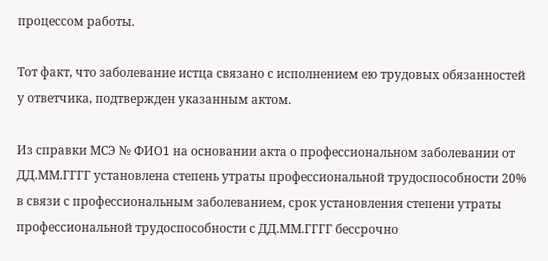процессом работы.

Тот факт, что заболевание истца связано с исполнением ею трудовых обязанностей у ответчика, подтвержден указанным актом.

Из справки МСЭ № ФИО1 на основании акта о профессиональном заболевании от ДД.ММ.ГГГГ установлена степень утраты профессиональной трудоспособности 20% в связи с профессиональным заболеванием, срок установления степени утраты профессиональной трудоспособности с ДД.ММ.ГГГГ бессрочно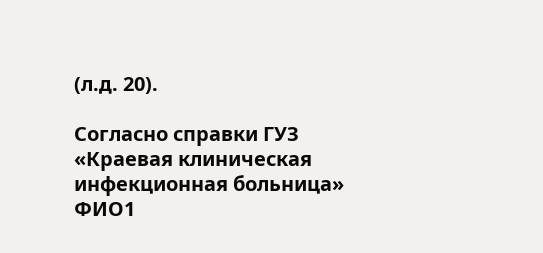(л.д. 20).

Согласно справки ГУЗ «Краевая клиническая инфекционная больница» ФИО1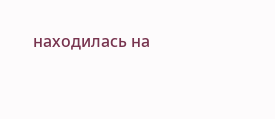находилась на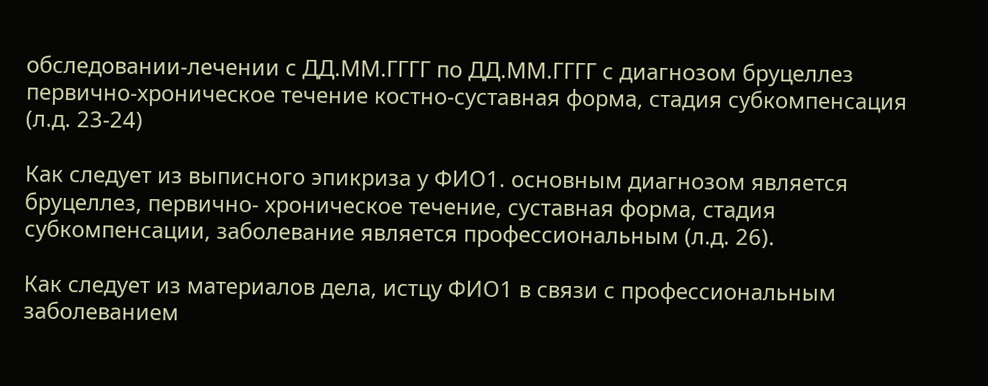обследовании-лечении с ДД.ММ.ГГГГ по ДД.ММ.ГГГГ с диагнозом бруцеллез первично-хроническое течение костно-суставная форма, стадия субкомпенсация (л.д. 23-24)

Как следует из выписного эпикриза у ФИО1. основным диагнозом является бруцеллез, первично- хроническое течение, суставная форма, стадия субкомпенсации, заболевание является профессиональным (л.д. 26).

Как следует из материалов дела, истцу ФИО1 в связи с профессиональным заболеванием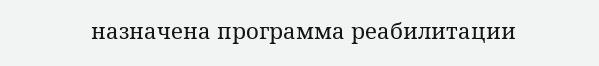назначена программа реабилитации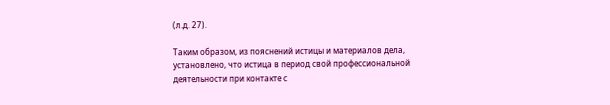(л.д. 27).

Таким образом, из пояснений истицы и материалов дела, установлено, что истица в период свой профессиональной деятельности при контакте с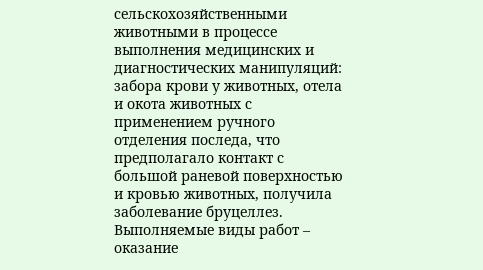сельскохозяйственными животными в процессе выполнения медицинских и диагностических манипуляций: забора крови у животных, отела и окота животных с применением ручного отделения последа, что предполагало контакт с большой раневой поверхностью и кровью животных, получила заболевание бруцеллез. Выполняемые виды работ – оказание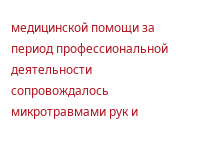медицинской помощи за период профессиональной деятельности сопровождалось микротравмами рук и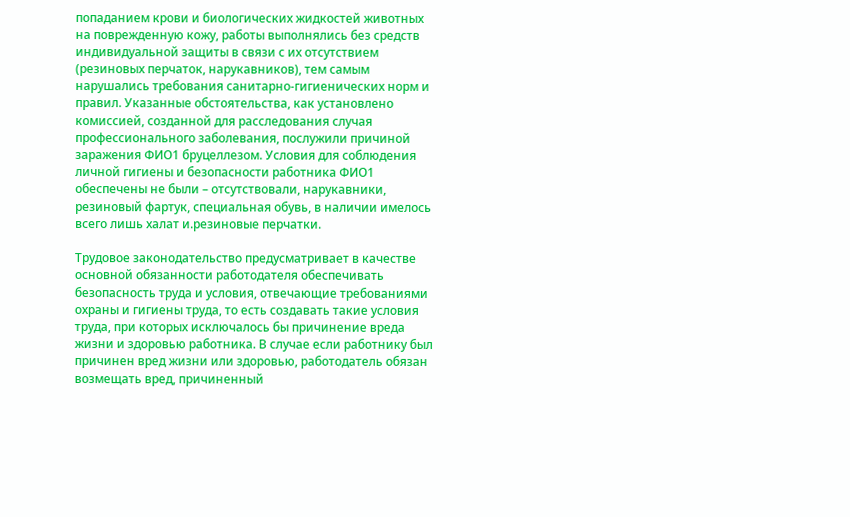попаданием крови и биологических жидкостей животных на поврежденную кожу, работы выполнялись без средств индивидуальной защиты в связи с их отсутствием (резиновых перчаток, нарукавников), тем самым нарушались требования санитарно-гигиенических норм и правил. Указанные обстоятельства, как установлено комиссией, созданной для расследования случая профессионального заболевания, послужили причиной заражения ФИО1 бруцеллезом. Условия для соблюдения личной гигиены и безопасности работника ФИО1 обеспечены не были – отсутствовали, нарукавники, резиновый фартук, специальная обувь, в наличии имелось всего лишь халат и.резиновые перчатки.

Трудовое законодательство предусматривает в качестве основной обязанности работодателя обеспечивать безопасность труда и условия, отвечающие требованиями охраны и гигиены труда, то есть создавать такие условия труда, при которых исключалось бы причинение вреда жизни и здоровью работника. В случае если работнику был причинен вред жизни или здоровью, работодатель обязан возмещать вред, причиненный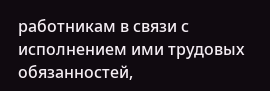работникам в связи с исполнением ими трудовых обязанностей,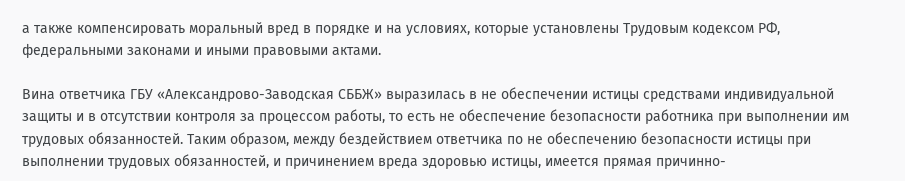а также компенсировать моральный вред в порядке и на условиях, которые установлены Трудовым кодексом РФ, федеральными законами и иными правовыми актами.

Вина ответчика ГБУ «Александрово-Заводская СББЖ» выразилась в не обеспечении истицы средствами индивидуальной защиты и в отсутствии контроля за процессом работы, то есть не обеспечение безопасности работника при выполнении им трудовых обязанностей. Таким образом, между бездействием ответчика по не обеспечению безопасности истицы при выполнении трудовых обязанностей, и причинением вреда здоровью истицы, имеется прямая причинно-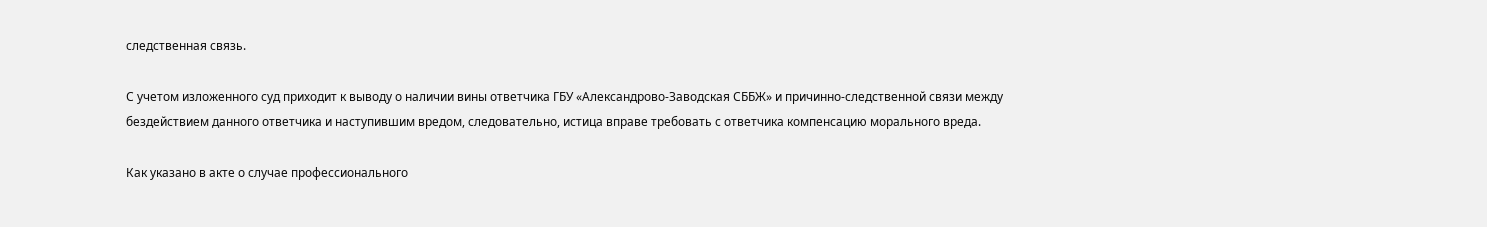следственная связь.

С учетом изложенного суд приходит к выводу о наличии вины ответчика ГБУ «Александрово-Заводская СББЖ» и причинно-следственной связи между бездействием данного ответчика и наступившим вредом, следовательно, истица вправе требовать с ответчика компенсацию морального вреда.

Как указано в акте о случае профессионального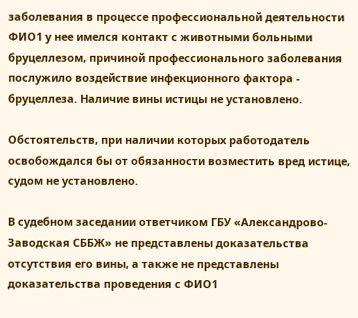заболевания в процессе профессиональной деятельности ФИО1 у нее имелся контакт с животными больными бруцеллезом, причиной профессионального заболевания послужило воздействие инфекционного фактора - бруцеллеза. Наличие вины истицы не установлено.

Обстоятельств, при наличии которых работодатель освобождался бы от обязанности возместить вред истице, судом не установлено.

В судебном заседании ответчиком ГБУ «Александрово-Заводская СББЖ» не представлены доказательства отсутствия его вины, а также не представлены доказательства проведения с ФИО1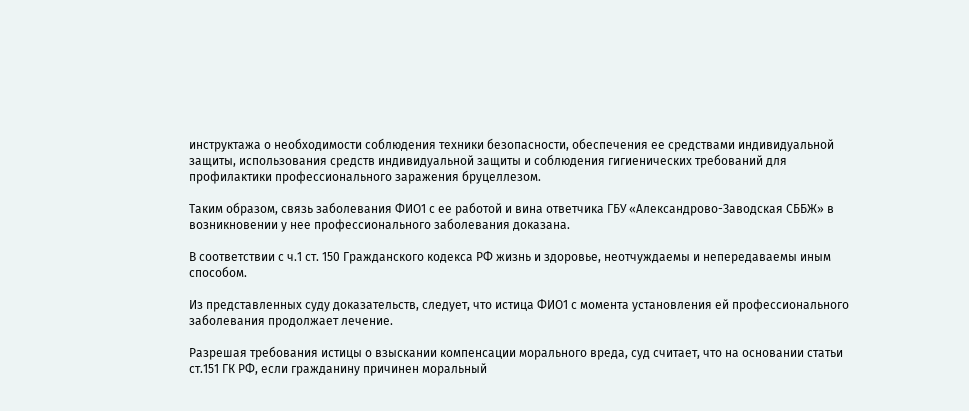инструктажа о необходимости соблюдения техники безопасности, обеспечения ее средствами индивидуальной защиты, использования средств индивидуальной защиты и соблюдения гигиенических требований для профилактики профессионального заражения бруцеллезом.

Таким образом, связь заболевания ФИО1 с ее работой и вина ответчика ГБУ «Александрово-Заводская СББЖ» в возникновении у нее профессионального заболевания доказана.

В соответствии с ч.1 ст. 150 Гражданского кодекса РФ жизнь и здоровье, неотчуждаемы и непередаваемы иным способом.

Из представленных суду доказательств, следует, что истица ФИО1 с момента установления ей профессионального заболевания продолжает лечение.

Разрешая требования истицы о взыскании компенсации морального вреда, суд считает, что на основании статьи ст.151 ГК РФ, если гражданину причинен моральный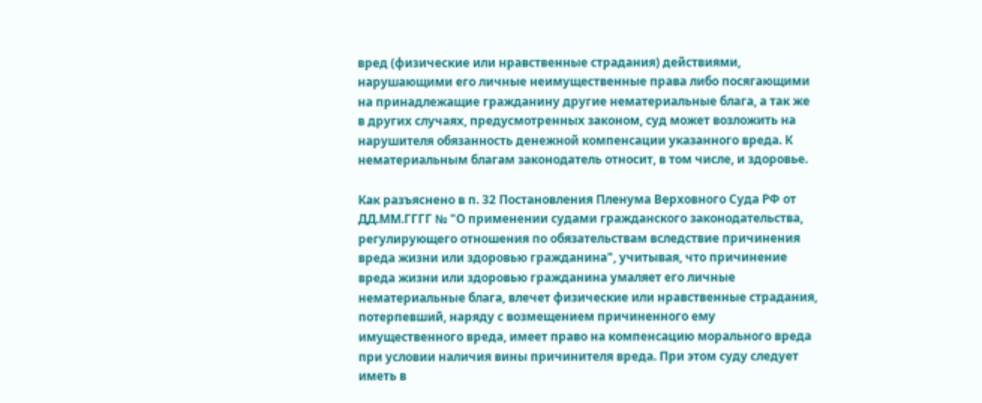вред (физические или нравственные страдания) действиями, нарушающими его личные неимущественные права либо посягающими на принадлежащие гражданину другие нематериальные блага, а так же в других случаях, предусмотренных законом, суд может возложить на нарушителя обязанность денежной компенсации указанного вреда. К нематериальным благам законодатель относит, в том числе, и здоровье.

Как разъяснено в п. 32 Постановления Пленума Верховного Суда РФ от ДД.ММ.ГГГГ № "О применении судами гражданского законодательства, регулирующего отношения по обязательствам вследствие причинения вреда жизни или здоровью гражданина", учитывая, что причинение вреда жизни или здоровью гражданина умаляет его личные нематериальные блага, влечет физические или нравственные страдания, потерпевший, наряду с возмещением причиненного ему имущественного вреда, имеет право на компенсацию морального вреда при условии наличия вины причинителя вреда. При этом суду следует иметь в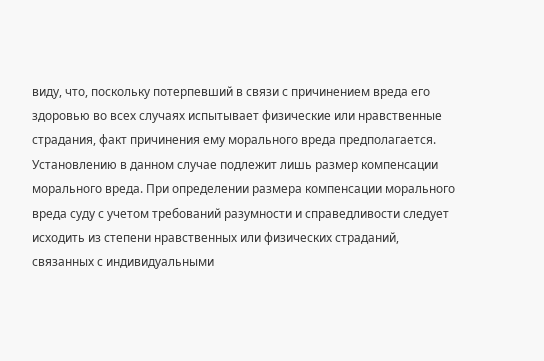виду, что, поскольку потерпевший в связи с причинением вреда его здоровью во всех случаях испытывает физические или нравственные страдания, факт причинения ему морального вреда предполагается. Установлению в данном случае подлежит лишь размер компенсации морального вреда. При определении размера компенсации морального вреда суду с учетом требований разумности и справедливости следует исходить из степени нравственных или физических страданий, связанных с индивидуальными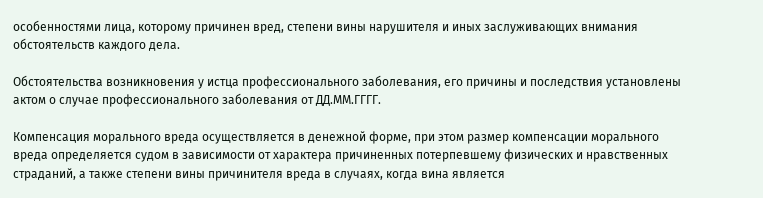особенностями лица, которому причинен вред, степени вины нарушителя и иных заслуживающих внимания обстоятельств каждого дела.

Обстоятельства возникновения у истца профессионального заболевания, его причины и последствия установлены актом о случае профессионального заболевания от ДД.ММ.ГГГГ.

Компенсация морального вреда осуществляется в денежной форме, при этом размер компенсации морального вреда определяется судом в зависимости от характера причиненных потерпевшему физических и нравственных страданий, а также степени вины причинителя вреда в случаях, когда вина является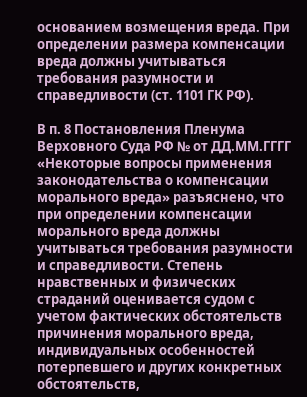основанием возмещения вреда. При определении размера компенсации вреда должны учитываться требования разумности и справедливости (ст. 1101 ГК РФ).

В п. 8 Постановления Пленума Верховного Суда РФ № от ДД.ММ.ГГГГ «Некоторые вопросы применения законодательства о компенсации морального вреда» разъяснено, что при определении компенсации морального вреда должны учитываться требования разумности и справедливости. Степень нравственных и физических страданий оценивается судом с учетом фактических обстоятельств причинения морального вреда, индивидуальных особенностей потерпевшего и других конкретных обстоятельств,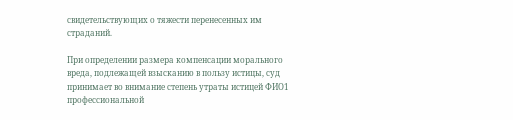свидетельствующих о тяжести перенесенных им страданий.

При определении размера компенсации морального вреда, подлежащей взысканию в пользу истицы, суд принимает во внимание степень утраты истицей ФИО1 профессиональной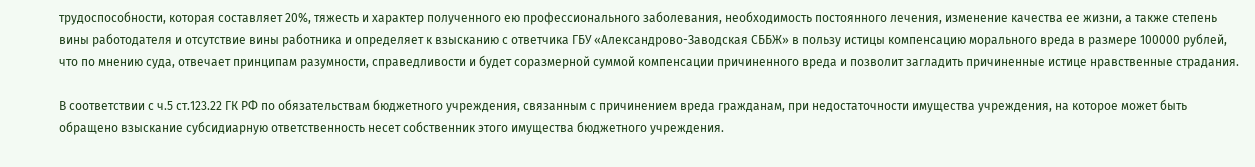трудоспособности, которая составляет 20%, тяжесть и характер полученного ею профессионального заболевания, необходимость постоянного лечения, изменение качества ее жизни, а также степень вины работодателя и отсутствие вины работника и определяет к взысканию с ответчика ГБУ «Александрово-Заводская СББЖ» в пользу истицы компенсацию морального вреда в размере 100000 рублей, что по мнению суда, отвечает принципам разумности, справедливости и будет соразмерной суммой компенсации причиненного вреда и позволит загладить причиненные истице нравственные страдания.

В соответствии с ч.5 ст.123.22 ГК РФ по обязательствам бюджетного учреждения, связанным с причинением вреда гражданам, при недостаточности имущества учреждения, на которое может быть обращено взыскание субсидиарную ответственность несет собственник этого имущества бюджетного учреждения.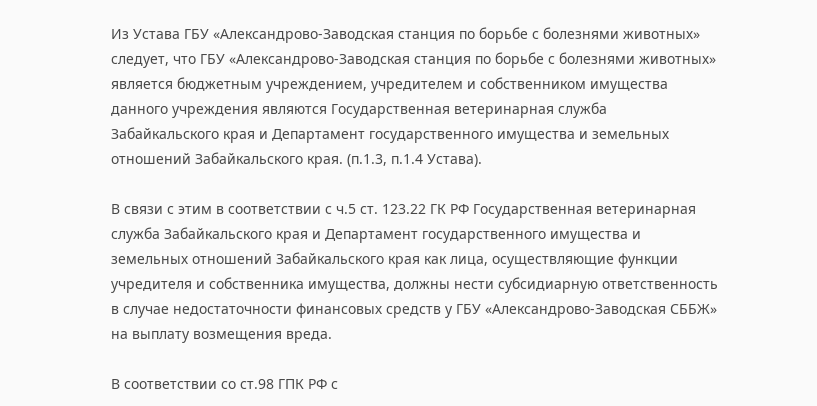Из Устава ГБУ «Александрово-Заводская станция по борьбе с болезнями животных» следует, что ГБУ «Александрово-Заводская станция по борьбе с болезнями животных» является бюджетным учреждением, учредителем и собственником имущества данного учреждения являются Государственная ветеринарная служба Забайкальского края и Департамент государственного имущества и земельных отношений Забайкальского края. (п.1.3, п.1.4 Устава).

В связи с этим в соответствии с ч.5 ст. 123.22 ГК РФ Государственная ветеринарная служба Забайкальского края и Департамент государственного имущества и земельных отношений Забайкальского края как лица, осуществляющие функции учредителя и собственника имущества, должны нести субсидиарную ответственность в случае недостаточности финансовых средств у ГБУ «Александрово-Заводская СББЖ» на выплату возмещения вреда.

В соответствии со ст.98 ГПК РФ с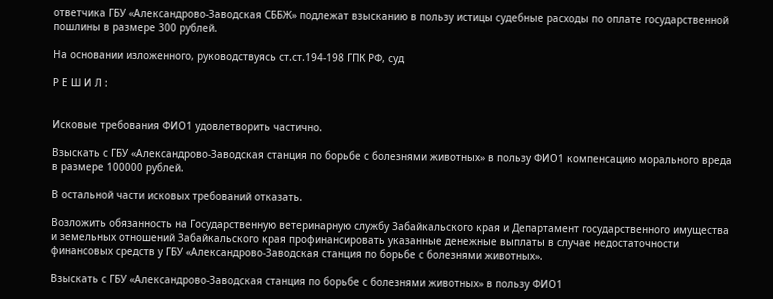ответчика ГБУ «Александрово-Заводская СББЖ» подлежат взысканию в пользу истицы судебные расходы по оплате государственной пошлины в размере 300 рублей.

На основании изложенного, руководствуясь ст.ст.194-198 ГПК РФ, суд

Р Е Ш И Л :


Исковые требования ФИО1 удовлетворить частично.

Взыскать с ГБУ «Александрово-Заводская станция по борьбе с болезнями животных» в пользу ФИО1 компенсацию морального вреда в размере 100000 рублей.

В остальной части исковых требований отказать.

Возложить обязанность на Государственную ветеринарную службу Забайкальского края и Департамент государственного имущества и земельных отношений Забайкальского края профинансировать указанные денежные выплаты в случае недостаточности финансовых средств у ГБУ «Александрово-Заводская станция по борьбе с болезнями животных».

Взыскать с ГБУ «Александрово-Заводская станция по борьбе с болезнями животных» в пользу ФИО1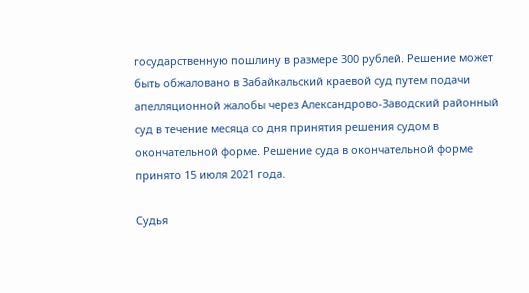государственную пошлину в размере 300 рублей. Решение может быть обжаловано в Забайкальский краевой суд путем подачи апелляционной жалобы через Александрово-Заводский районный суд в течение месяца со дня принятия решения судом в окончательной форме. Решение суда в окончательной форме принято 15 июля 2021 года.

Судья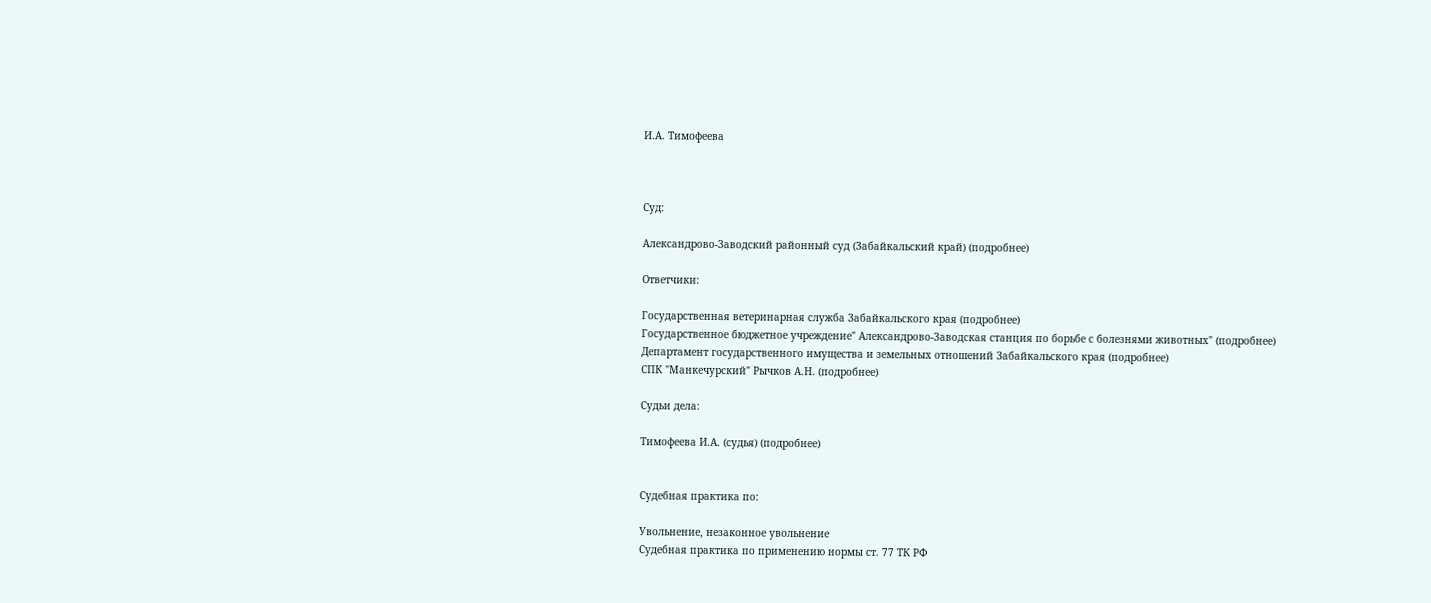И.А. Тимофеева



Суд:

Александрово-Заводский районный суд (Забайкальский край) (подробнее)

Ответчики:

Государственная ветеринарная служба Забайкальского края (подробнее)
Государственное бюджетное учреждение" Александрово-Заводская станция по борьбе с болезнями животных" (подробнее)
Департамент государственного имущества и земельных отношений Забайкальского края (подробнее)
СПК "Манкечурский" Рычков А.Н. (подробнее)

Судьи дела:

Тимофеева И.А. (судья) (подробнее)


Судебная практика по:

Увольнение, незаконное увольнение
Судебная практика по применению нормы ст. 77 ТК РФ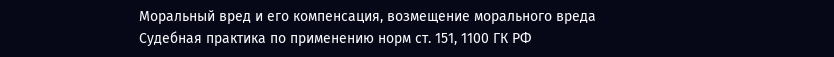Моральный вред и его компенсация, возмещение морального вреда
Судебная практика по применению норм ст. 151, 1100 ГК РФ